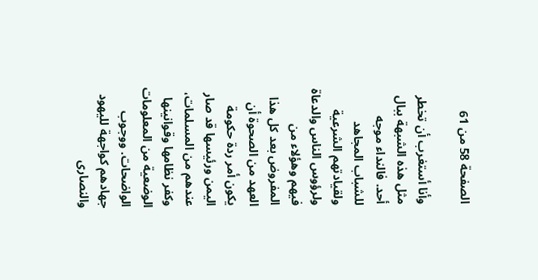الصفحة 58 من 61

وأنا أستغرب أن تخطر مثل هذه الشبهة ببال أحد. فالنداء موجه للشباب المجاهد ولقيادتهم الشرعية ولرؤوس الناس والدعاة فيهم وهؤلاء من المفروض بعد كل هذا العهد من الصحوة أن يكون أمر ردة حكومة اليمن ورئيسها قد صار عندهم من المسلمات، وكفر نظامها وقوانينها الوضعية من المعلومات الواضحات. ووجوب جهادهم كواجهة لليهود والنصارى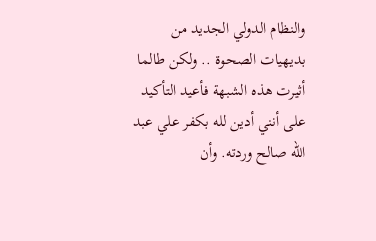والنظام الدولي الجديد من بديهيات الصحوة .. ولكن طالما أثيرت هذه الشبهة فأعيد التأكيد على أنني أدين لله بكفر علي عبد الله صالح وردته. وأن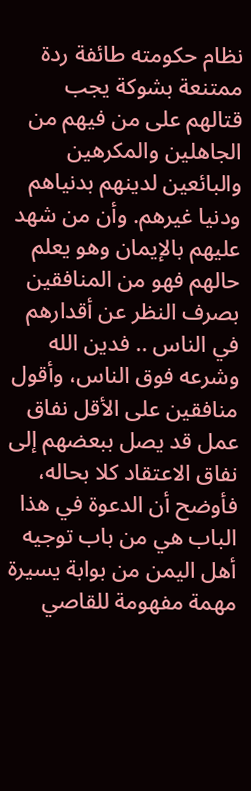نظام حكومته طائفة ردة ممتنعة بشوكة يجب قتالهم على من فيهم من الجاهلين والمكرهين والبائعين لدينهم بدنياهم ودنيا غيرهم. وأن من شهد عليهم بالإيمان وهو يعلم حالهم فهو من المنافقين بصرف النظر عن أقدارهم في الناس .. فدين الله وشرعه فوق الناس، وأقول منافقين على الأقل نفاق عمل قد يصل ببعضهم إلى نفاق الاعتقاد كلا بحاله، فأوضح أن الدعوة في هذا الباب هي من باب توجيه أهل اليمن من بوابة يسيرة مهمة مفهومة للقاصي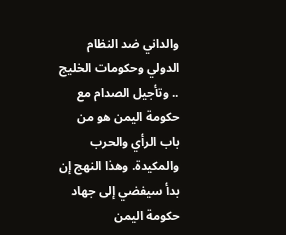والداني ضد النظام الدولي وحكومات الخليج .. وتأجيل الصدام مع حكومة اليمن هو من باب الرأي والحرب والمكيدة. وهذا النهج إن بدأ سيفضي إلى جهاد حكومة اليمن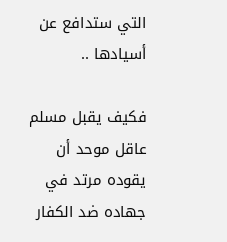التي ستدافع عن أسيادها ..

فكيف يقبل مسلم عاقل موحد أن يقوده مرتد في جهاده ضد الكفار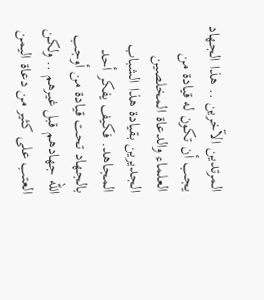المرتدين الآخرين .. هذا الجهاد يجب أن تكون له قيادة من العلماء والدعاة المخلصين الجديرين بقيادة هذا الشباب المجاهد. فكيف يفكر أحد بالجهاد تحت قيادة من أوجب الله جهادهم قبل غيرهم .. ولكن العتب على كثير من دعاة اليمن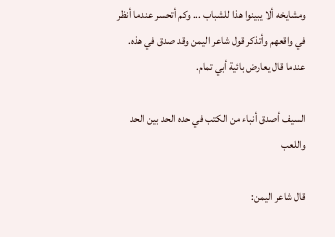ومشايخه ألا يبينوا هذا للشباب ... وكم أتحسر عندما أنظر في واقعهم وأتذكر قول شاعر اليمن وقد صدق في هذه. عندما قال يعارض بائية أبي تمام.

السيف أصدق أنباء من الكتب في حده الحد بين الحد واللعب

قال شاعر اليمن: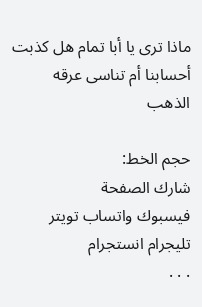ماذا ترى يا أبا تمام هل كذبت أحسابنا أم تناسى عرقه الذهب

حجم الخط:
شارك الصفحة
فيسبوك واتساب تويتر تليجرام انستجرام
. . .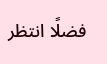فضلًا انتظر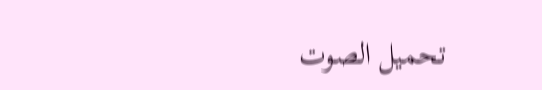تحميل الصوت